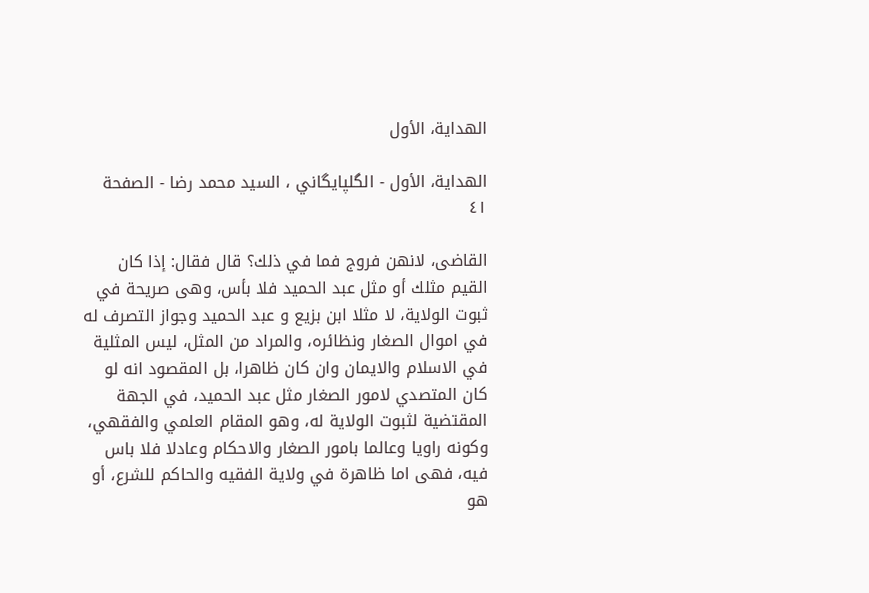الهداية، الأول

الهداية، الأول - الگلپايگاني ، السيد محمد رضا - الصفحة ٤١

القاضى، لانهن فروج فما في ذلك؟ قال فقال: إذا كان القيم مثلك أو مثل عبد الحميد فلا بأس، وهى صريحة في ثبوت الولاية، لا مثلا ابن بزيع و عبد الحميد وجواز التصرف له في اموال الصغار ونظائره، والمراد من المثل، ليس المثلية في الاسلام والايمان وان كان ظاهرا، بل المقصود انه لو كان المتصدي لامور الصغار مثل عبد الحميد، في الجهة المقتضية لثبوت الولاية له، وهو المقام العلمي والفقهي، وكونه راويا وعالما بامور الصغار والاحكام وعادلا فلا باس فيه، فهى اما ظاهرة في ولاية الفقيه والحاكم للشرع، أو هو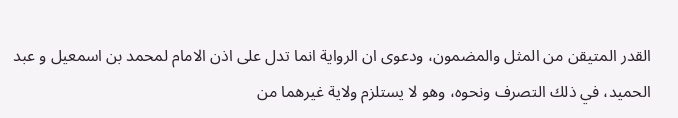القدر المتيقن من المثل والمضمون، ودعوى ان الرواية انما تدل على اذن الامام لمحمد بن اسمعيل و عبد الحميد، في ذلك التصرف ونحوه، وهو لا يستلزم ولاية غيرهما من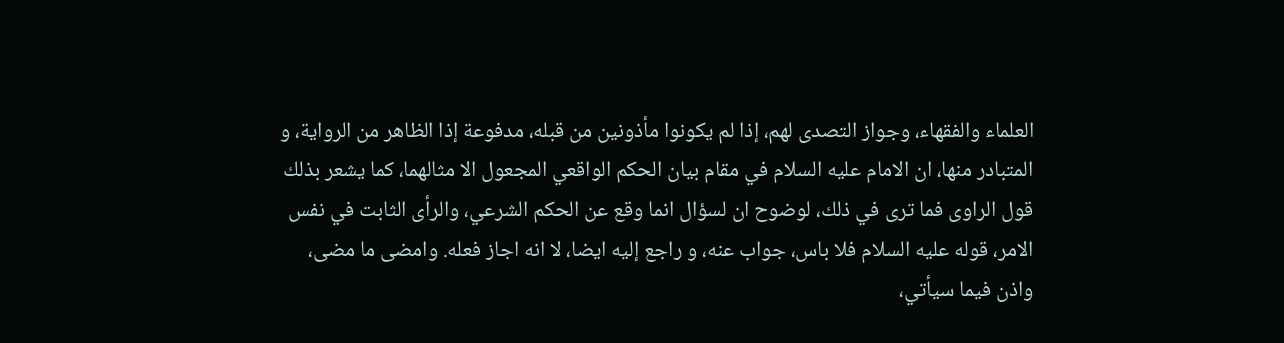العلماء والفقهاء، وجواز التصدى لهم، إذا لم يكونوا مأذونين من قبله، مدفوعة إذا الظاهر من الرواية، و المتبادر منها، ان الامام عليه السلام في مقام بيان الحكم الواقعي المجعول الا مثالهما، كما يشعر بذلك قول الراوى فما ترى في ذلك، لوضوح ان لسؤال انما وقع عن الحكم الشرعي، والرأى الثابت في نفس الامر، قوله عليه السلام فلا باس، جواب عنه، و راجع إليه ايضا، لا انه اجاز فعله. وامضى ما مضى، واذن فيما سيأتي،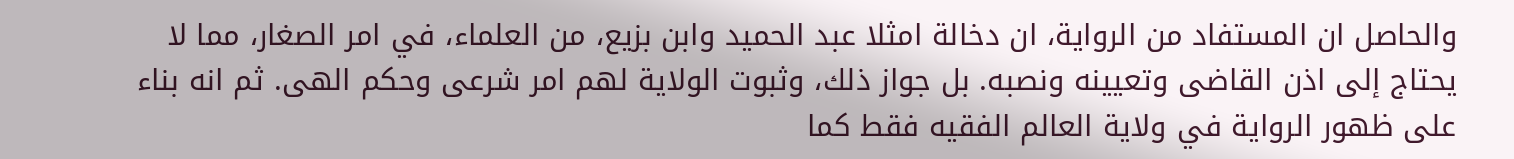والحاصل ان المستفاد من الرواية، ان دخالة امثلا عبد الحميد وابن بزيع، من العلماء، في امر الصغار، مما لا يحتاج إلى اذن القاضى وتعيينه ونصبه. بل جواز ذلك، وثبوت الولاية لهم امر شرعى وحكم الهى. ثم انه بناء على ظهور الرواية في ولاية العالم الفقيه فقط كما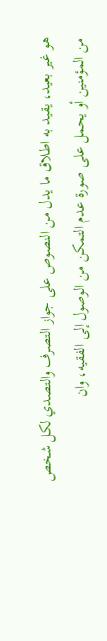هو غير بعيد، يقيد به اطلاق ما يدل من النصوص على جواز التصرف والتصدي لكل شخص من المؤمنين أو يحمل على صورة عدم التمكن من الوصول إلى الفقيه، وان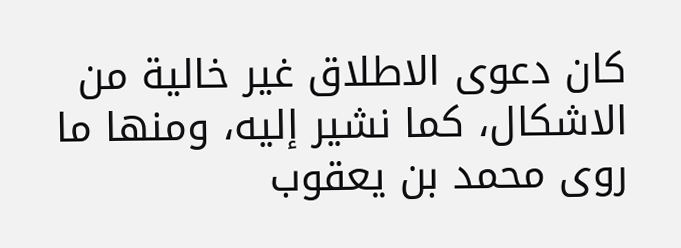كان دعوى الاطلاق غير خالية من الاشكال، كما نشير إليه، ومنها ما روى محمد بن يعقوب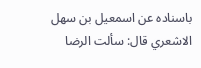باسناده عن اسمعيل بن سهل الاشعري قال: سألت الرضا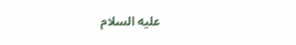عليه السلام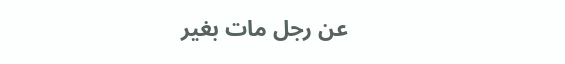عن رجل مات بغير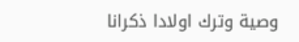وصية وترك اولادا ذكرانا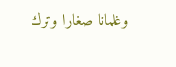وغلمانا صغارا وترك